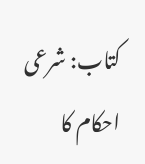کتاب: شرعی احکام کا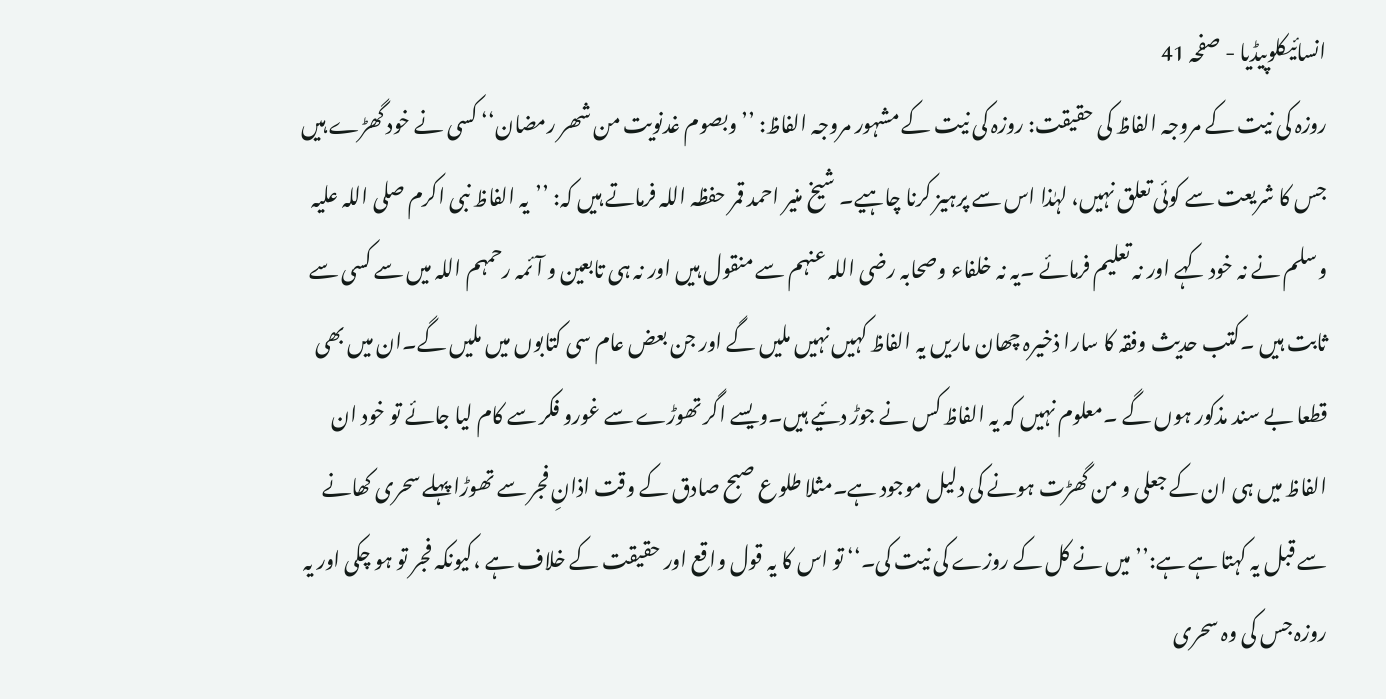انسائیکلوپیڈیا - صفحہ 41
روزہ کی نیت کے مروجہ الفاظ کی حقیقت: روزہ کی نیت کے مشہور مروجہ الفاظ: ’’وبصوم غدنویت من شھر رمضان‘‘ کسی نے خود گھڑے ہیں جس کا شریعت سے کوئی تعلق نہیں، لہٰذا اس سے پرہیز کرنا چاہیے۔ شیخ منیر احمد قمر حفظہ اللہ فرماتے ہیں کہ: ’’یہ الفاظ نبی اکرم صلی اللہ علیہ وسلم نے نہ خود کہے اور نہ تعلیم فرمائے ۔یہ نہ خلفاء وصحابہ رضی اللہ عنہم سے منقول ہیں اور نہ ہی تابعین و آئمہ رحمہم اللہ میں سے کسی سے ثابت ہیں ۔کتب حدیث وفقہ کا سارا ذخیرہ چھان ماریں یہ الفاظ کہیں نہیں ملیں گے اور جن بعض عام سی کتابوں میں ملیں گے۔ان میں بھی قطعا بے سند مذکور ہوں گے ۔معلوم نہیں کہ یہ الفاظ کس نے جوڑ دئیے ہیں۔ویسے اگر تھوڑے سے غورو فکر سے کام لیا جائے تو خود ان الفاظ میں ہی ان کے جعلی و من گھڑت ہونے کی دلیل موجود ہے۔مثلا طلوع صبح صادق کے وقت اذانِ فجر سے تھوڑا پہلے سحری کھانے سے قبل یہ کہتا ہے ہے:’’میں نے کل کے روزے کی نیت کی۔‘‘ تو اس کا یہ قول واقع اور حقیقت کے خلاف ہے ،کیونکہ فجر تو ہو چکی اور یہ روزہ جس کی وہ سحری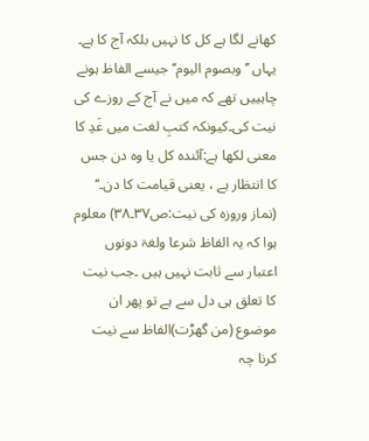کھانے لگا ہے کل کا نہیں بلکہ آج کا ہے۔ یہاں ’’وبصوم الیوم‘‘ جیسے الفاظ ہونے چاہییں تھے کہ میں نے آج کے روزے کی نیت کی۔کیونکہ کتبِ لغت میں غَدِ کا معنی لکھا ہے:آئندہ کل یا وہ دن جس کا انتظار ہے ، یعنی قیامت کا دن۔‘‘ (نماز وروزہ کی نیت:ص۳۷۔۳۸) معلوم ہوا کہ یہ الفاظ شرعا ولغۃ دونوں اعتبار سے ثابت نہیں ہیں ۔جب نیت کا تعلق ہی دل سے ہے تو پھر ان موضوع (من گھڑت)الفاظ سے نیت کرنا چہ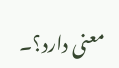معنی دارد؟۔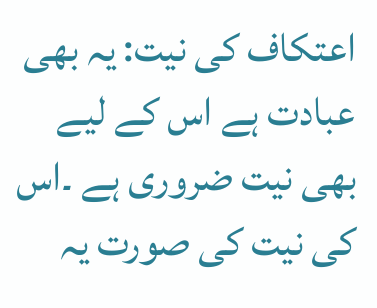اعتکاف کی نیت: یہ بھی عبادت ہے اس کے لیے بھی نیت ضروری ہے ۔اس کی نیت کی صورت یہ